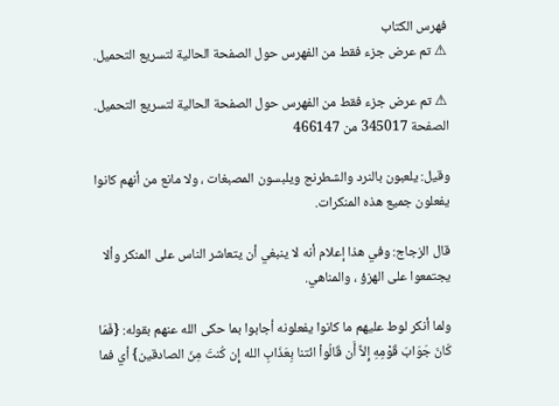فهرس الكتاب
⚠ تم عرض جزء فقط من الفهرس حول الصفحة الحالية لتسريع التحميل.

⚠ تم عرض جزء فقط من الفهرس حول الصفحة الحالية لتسريع التحميل.
الصفحة 345017 من 466147

وقيل: يلعبون بالنرد والشطرنج ويلبسون المصبغات ، ولا مانع من أنهم كانوا يفعلون جميع هذه المنكرات.

قال الزجاج: وفي هذا إعلام أنه لا ينبغي أن يتعاشر الناس على المنكر وألا يجتمعوا على الهزؤ ، والمناهي.

ولما أنكر لوط عليهم ما كانوا يفعلونه أجابوا بما حكى الله عنهم بقوله: {فَمَا كَانَ جَوَابَ قَوْمِهِ إِلاَّ أَن قَالُواْ ائتنا بِعَذَابِ الله إِن كُنتَ مِنَ الصادقين} أي فما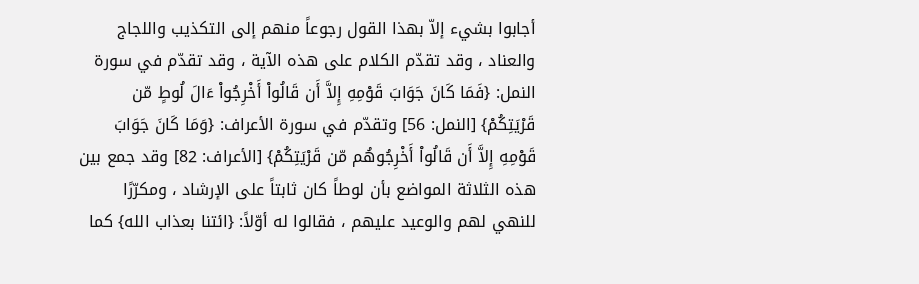أجابوا بشيء إلاّ بهذا القول رجوعاً منهم إلى التكذيب واللجاج والعناد ، وقد تقدّم الكلام على هذه الآية ، وقد تقدّم في سورة النمل: {فَمَا كَانَ جَوَابَ قَوْمِهِ إِلاَّ أَن قَالُواْ أَخْرِجُواْ ءَالَ لُوطٍ مّن قَرْيَتِكُمْ} [النمل: 56] وتقدّم في سورة الأعراف: {وَمَا كَانَ جَوَابَ قَوْمِهِ إِلاَّ أَن قَالُواْ أَخْرِجُوهُم مّن قَرْيَتِكُمْ} [الأعراف: 82] وقد جمع بين هذه الثلاثة المواضع بأن لوطاً كان ثابتاً على الإرشاد ، ومكرّرًا للنهي لهم والوعيد عليهم ، فقالوا له أوّلاً: {ائتنا بعذاب الله} كما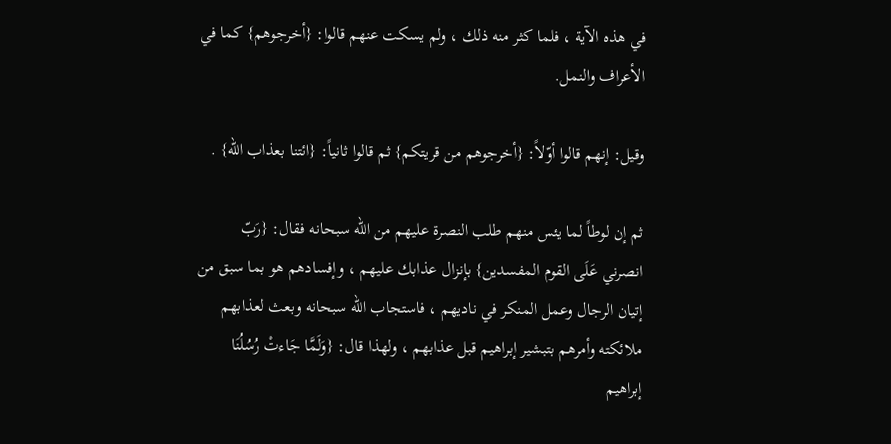في هذه الآية ، فلما كثر منه ذلك ، ولم يسكت عنهم قالوا: {أخرجوهم} كما في الأعراف والنمل.

وقيل: إنهم قالوا أوّلاً: {أخرجوهم من قريتكم} ثم قالوا ثانياً: {ائتنا بعذاب الله} .

ثم إن لوطاً لما يئس منهم طلب النصرة عليهم من الله سبحانه فقال: {رَبّ انصرني عَلَى القوم المفسدين} بإنزال عذابك عليهم ، وإفسادهم هو بما سبق من إتيان الرجال وعمل المنكر في ناديهم ، فاستجاب الله سبحانه وبعث لعذابهم ملائكته وأمرهم بتبشير إبراهيم قبل عذابهم ، ولهذا قال: {وَلَمَّا جَاءتْ رُسُلُنَا إبراهيم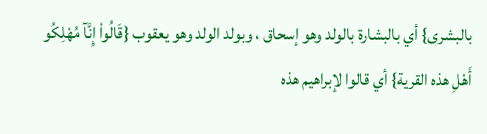بالبشرى} أي بالبشارة بالولد وهو إسحاق ، وبولد الولد وهو يعقوب {قَالُواْ إِنَّآ مُهْلِكُو أَهْلِ هذه القرية} أي قالوا لإبراهيم هذه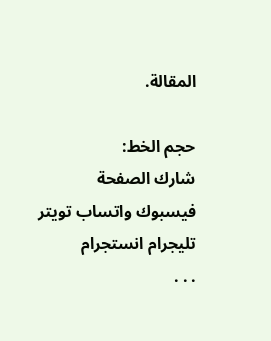المقالة.

حجم الخط:
شارك الصفحة
فيسبوك واتساب تويتر تليجرام انستجرام
. . .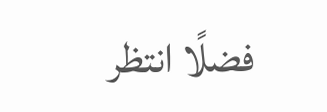فضلًا انتظر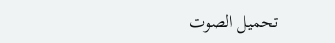تحميل الصوت